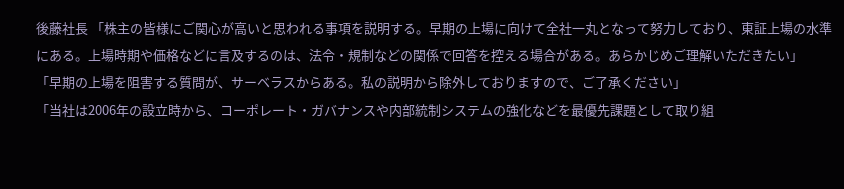後藤社長 「株主の皆様にご関心が高いと思われる事項を説明する。早期の上場に向けて全社一丸となって努力しており、東証上場の水準にある。上場時期や価格などに言及するのは、法令・規制などの関係で回答を控える場合がある。あらかじめご理解いただきたい」
「早期の上場を阻害する質問が、サーベラスからある。私の説明から除外しておりますので、ご了承ください」
「当社は2006年の設立時から、コーポレート・ガバナンスや内部統制システムの強化などを最優先課題として取り組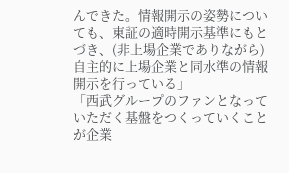んできた。情報開示の姿勢についても、東証の適時開示基準にもとづき、(非上場企業でありながら)自主的に上場企業と同水準の情報開示を行っている」
「西武グループのファンとなっていただく基盤をつくっていくことが企業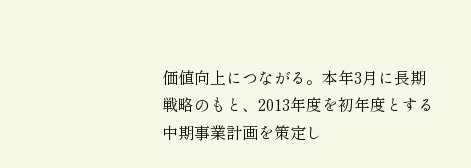価値向上につながる。本年3月に長期戦略のもと、2013年度を初年度とする中期事業計画を策定し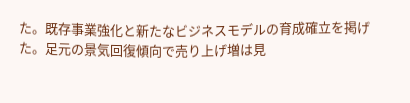た。既存事業強化と新たなビジネスモデルの育成確立を掲げた。足元の景気回復傾向で売り上げ増は見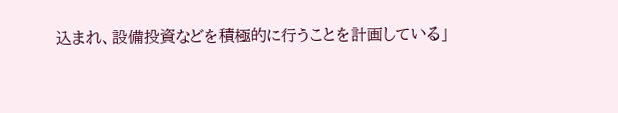込まれ、設備投資などを積極的に行うことを計画している」